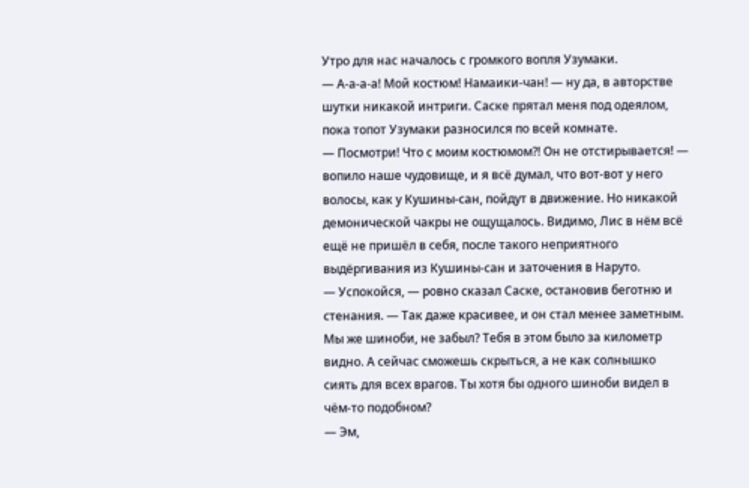Утро для нас началось с громкого вопля Узумаки.
— А-а-а-а! Мой костюм! Намаики-чан! — ну да, в авторстве шутки никакой интриги. Саске прятал меня под одеялом, пока топот Узумаки разносился по всей комнате.
— Посмотри! Что с моим костюмом?! Он не отстирывается! — вопило наше чудовище, и я всё думал, что вот-вот у него волосы, как у Кушины-сан, пойдут в движение. Но никакой демонической чакры не ощущалось. Видимо, Лис в нём всё ещё не пришёл в себя, после такого неприятного выдёргивания из Кушины-сан и заточения в Наруто.
— Успокойся, — ровно сказал Саске, остановив беготню и стенания. — Так даже красивее, и он стал менее заметным. Мы же шиноби, не забыл? Тебя в этом было за километр видно. А сейчас сможешь скрыться, а не как солнышко сиять для всех врагов. Ты хотя бы одного шиноби видел в чём-то подобном?
— Эм,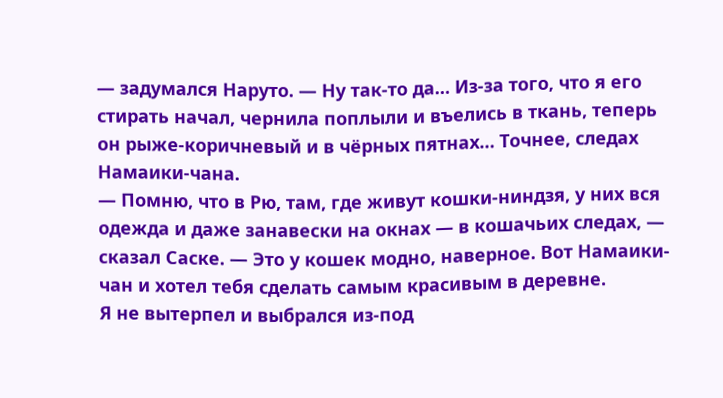— задумался Наруто. — Ну так-то да… Из-за того, что я его стирать начал, чернила поплыли и въелись в ткань, теперь он рыже-коричневый и в чёрных пятнах… Точнее, следах Намаики-чана.
— Помню, что в Рю, там, где живут кошки-ниндзя, у них вся одежда и даже занавески на окнах — в кошачьих следах, — сказал Саске. — Это у кошек модно, наверное. Вот Намаики-чан и хотел тебя сделать самым красивым в деревне.
Я не вытерпел и выбрался из-под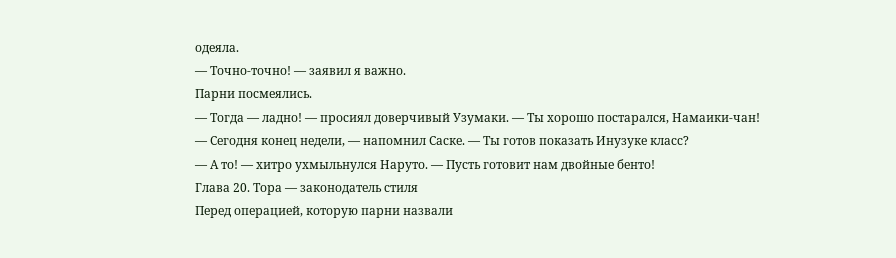одеяла.
— Точно-точно! — заявил я важно.
Парни посмеялись.
— Тогда — ладно! — просиял доверчивый Узумаки. — Ты хорошо постарался, Намаики-чан!
— Сегодня конец недели, — напомнил Саске. — Ты готов показать Инузуке класс?
— А то! — хитро ухмыльнулся Наруто. — Пусть готовит нам двойные бенто!
Глава 20. Тора — законодатель стиля
Перед операцией, которую парни назвали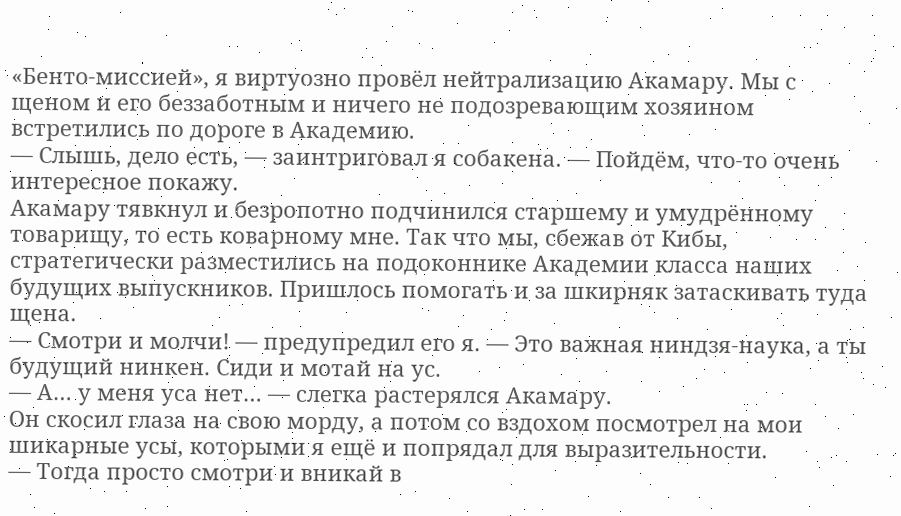«Бенто-миссией», я виртуозно провёл нейтрализацию Акамару. Мы с щеном и его беззаботным и ничего не подозревающим хозяином встретились по дороге в Академию.
— Слышь, дело есть, — заинтриговал я собакена. — Пойдём, что-то очень интересное покажу.
Акамару тявкнул и безропотно подчинился старшему и умудрённому товарищу, то есть коварному мне. Так что мы, сбежав от Кибы, стратегически разместились на подоконнике Академии класса наших будущих выпускников. Пришлось помогать и за шкирняк затаскивать туда щена.
— Смотри и молчи! — предупредил его я. — Это важная ниндзя-наука, а ты будущий нинкен. Сиди и мотай на ус.
— А… у меня уса нет… — слегка растерялся Акамару.
Он скосил глаза на свою морду, а потом со вздохом посмотрел на мои шикарные усы, которыми я ещё и попрядал для выразительности.
— Тогда просто смотри и вникай в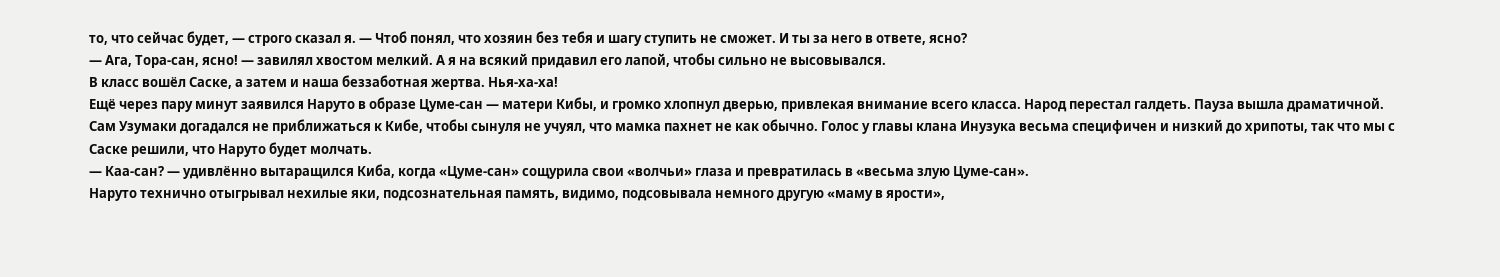то, что сейчас будет, — строго сказал я. — Чтоб понял, что хозяин без тебя и шагу ступить не сможет. И ты за него в ответе, ясно?
— Ага, Тора-сан, ясно! — завилял хвостом мелкий. А я на всякий придавил его лапой, чтобы сильно не высовывался.
В класс вошёл Саске, а затем и наша беззаботная жертва. Нья-ха-ха!
Ещё через пару минут заявился Наруто в образе Цуме-сан — матери Кибы, и громко хлопнул дверью, привлекая внимание всего класса. Народ перестал галдеть. Пауза вышла драматичной.
Сам Узумаки догадался не приближаться к Кибе, чтобы сынуля не учуял, что мамка пахнет не как обычно. Голос у главы клана Инузука весьма специфичен и низкий до хрипоты, так что мы с Саске решили, что Наруто будет молчать.
— Каа-сан? — удивлённо вытаращился Киба, когда «Цуме-сан» сощурила свои «волчьи» глаза и превратилась в «весьма злую Цуме-сан».
Наруто технично отыгрывал нехилые яки, подсознательная память, видимо, подсовывала немного другую «маму в ярости»,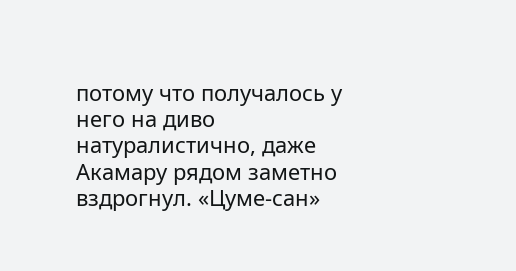потому что получалось у него на диво натуралистично, даже Акамару рядом заметно вздрогнул. «Цуме-сан»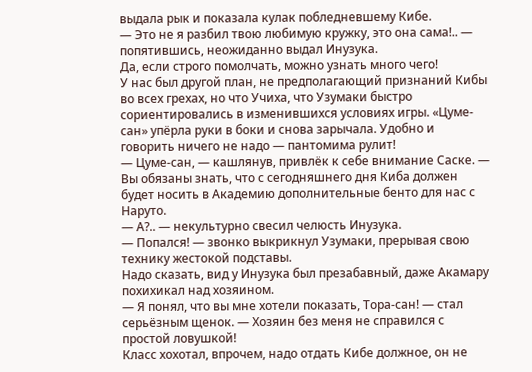выдала рык и показала кулак побледневшему Кибе.
— Это не я разбил твою любимую кружку, это она сама!.. — попятившись, неожиданно выдал Инузука.
Да, если строго помолчать, можно узнать много чего!
У нас был другой план, не предполагающий признаний Кибы во всех грехах, но что Учиха, что Узумаки быстро сориентировались в изменившихся условиях игры. «Цуме-сан» упёрла руки в боки и снова зарычала. Удобно и говорить ничего не надо — пантомима рулит!
— Цуме-сан, — кашлянув, привлёк к себе внимание Саске. — Вы обязаны знать, что с сегодняшнего дня Киба должен будет носить в Академию дополнительные бенто для нас с Наруто.
— А?.. — некультурно свесил челюсть Инузука.
— Попался! — звонко выкрикнул Узумаки, прерывая свою технику жестокой подставы.
Надо сказать, вид у Инузука был презабавный, даже Акамару похихикал над хозяином.
— Я понял, что вы мне хотели показать, Тора-сан! — стал серьёзным щенок. — Хозяин без меня не справился с простой ловушкой!
Класс хохотал, впрочем, надо отдать Кибе должное, он не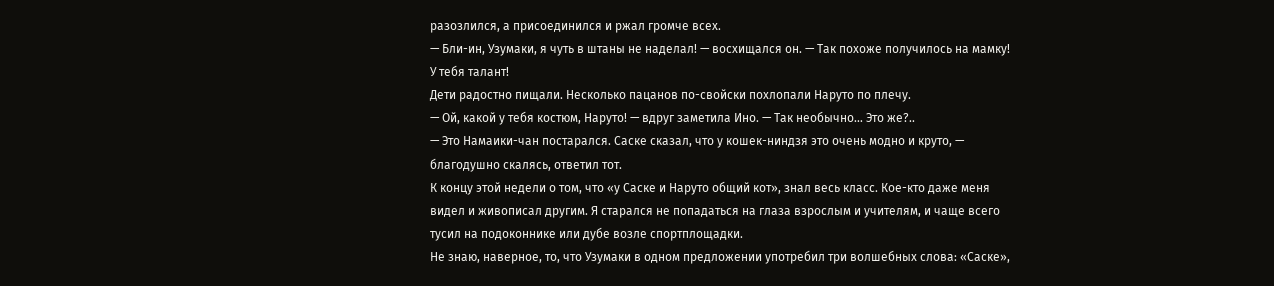разозлился, а присоединился и ржал громче всех.
— Бли-ин, Узумаки, я чуть в штаны не наделал! — восхищался он. — Так похоже получилось на мамку! У тебя талант!
Дети радостно пищали. Несколько пацанов по-свойски похлопали Наруто по плечу.
— Ой, какой у тебя костюм, Наруто! — вдруг заметила Ино. — Так необычно… Это же?..
— Это Намаики-чан постарался. Саске сказал, что у кошек-ниндзя это очень модно и круто, — благодушно скалясь, ответил тот.
К концу этой недели о том, что «у Саске и Наруто общий кот», знал весь класс. Кое-кто даже меня видел и живописал другим. Я старался не попадаться на глаза взрослым и учителям, и чаще всего тусил на подоконнике или дубе возле спортплощадки.
Не знаю, наверное, то, что Узумаки в одном предложении употребил три волшебных слова: «Саске»,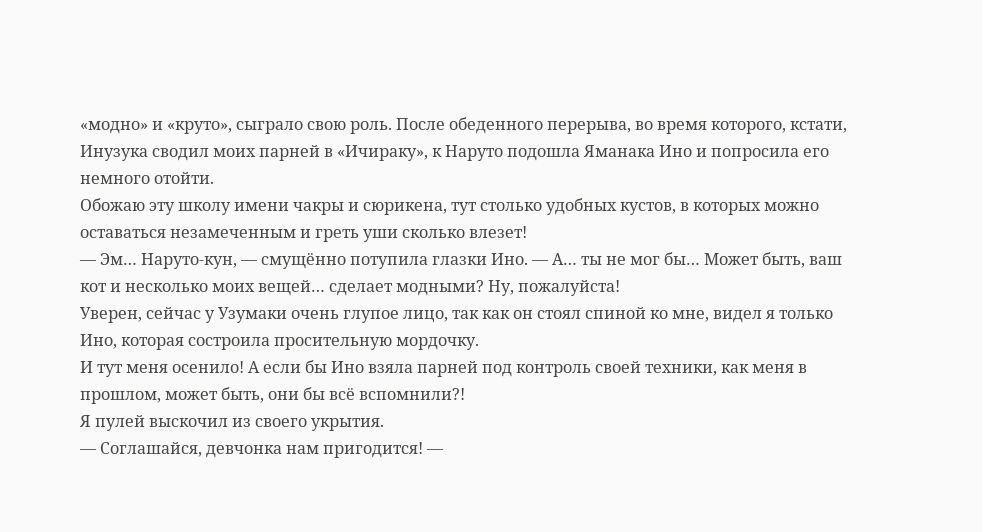«модно» и «круто», сыграло свою роль. После обеденного перерыва, во время которого, кстати, Инузука сводил моих парней в «Ичираку», к Наруто подошла Яманака Ино и попросила его немного отойти.
Обожаю эту школу имени чакры и сюрикена, тут столько удобных кустов, в которых можно оставаться незамеченным и греть уши сколько влезет!
— Эм… Наруто-кун, — смущённо потупила глазки Ино. — А… ты не мог бы… Может быть, ваш кот и несколько моих вещей… сделает модными? Ну, пожалуйста!
Уверен, сейчас у Узумаки очень глупое лицо, так как он стоял спиной ко мне, видел я только Ино, которая состроила просительную мордочку.
И тут меня осенило! А если бы Ино взяла парней под контроль своей техники, как меня в прошлом, может быть, они бы всё вспомнили?!
Я пулей выскочил из своего укрытия.
— Соглашайся, девчонка нам пригодится! —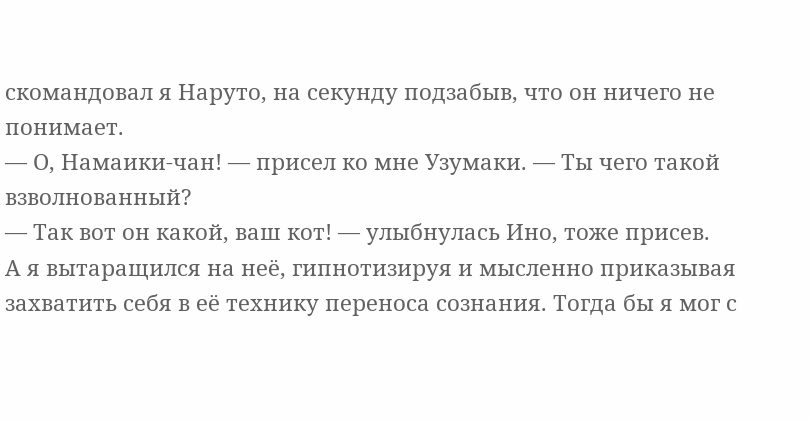скомандовал я Наруто, на секунду подзабыв, что он ничего не понимает.
— О, Намаики-чан! — присел ко мне Узумаки. — Ты чего такой взволнованный?
— Так вот он какой, ваш кот! — улыбнулась Ино, тоже присев.
А я вытаращился на неё, гипнотизируя и мысленно приказывая захватить себя в её технику переноса сознания. Тогда бы я мог с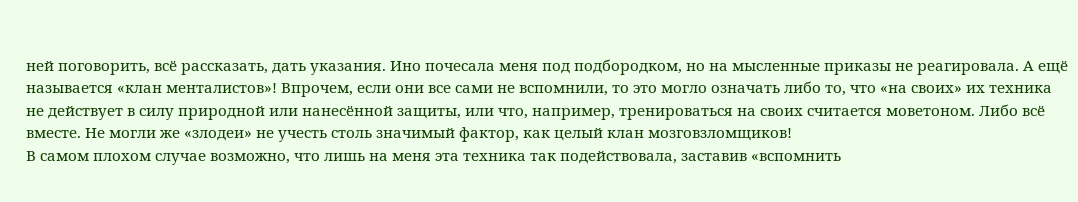ней поговорить, всё рассказать, дать указания. Ино почесала меня под подбородком, но на мысленные приказы не реагировала. А ещё называется «клан менталистов»! Впрочем, если они все сами не вспомнили, то это могло означать либо то, что «на своих» их техника не действует в силу природной или нанесённой защиты, или что, например, тренироваться на своих считается моветоном. Либо всё вместе. Не могли же «злодеи» не учесть столь значимый фактор, как целый клан мозговзломщиков!
В самом плохом случае возможно, что лишь на меня эта техника так подействовала, заставив «вспомнить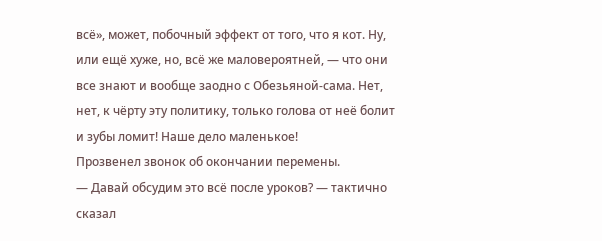всё», может, побочный эффект от того, что я кот. Ну, или ещё хуже, но, всё же маловероятней, — что они все знают и вообще заодно с Обезьяной-сама. Нет, нет, к чёрту эту политику, только голова от неё болит и зубы ломит! Наше дело маленькое!
Прозвенел звонок об окончании перемены.
— Давай обсудим это всё после уроков? — тактично сказал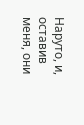Наруто, и, оставив меня, они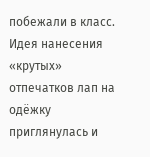побежали в класс.
Идея нанесения «крутых» отпечатков лап на одёжку приглянулась и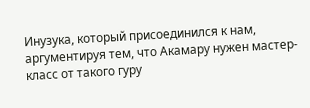Инузука, который присоединился к нам, аргументируя тем, что Акамару нужен мастер-класс от такого гуру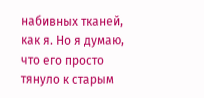набивных тканей, как я. Но я думаю, что его просто тянуло к старым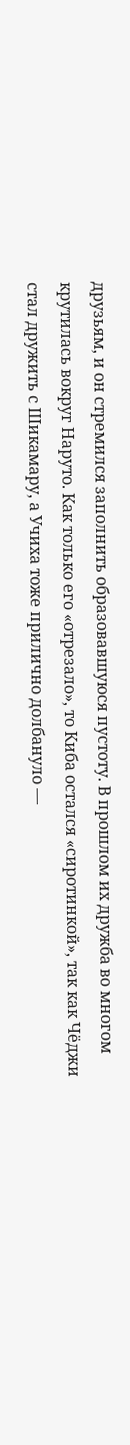друзьям, и он стремился заполнить образовавшуюся пустоту. В прошлом их дружба во многом крутилась вокруг Наруто. Как только его «отрезало», то Киба остался «сиротинкой», так как Чёджи стал дружить с Шикамару, а Учиха тоже прилично долбануло —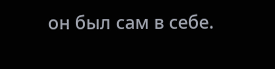он был сам в себе.